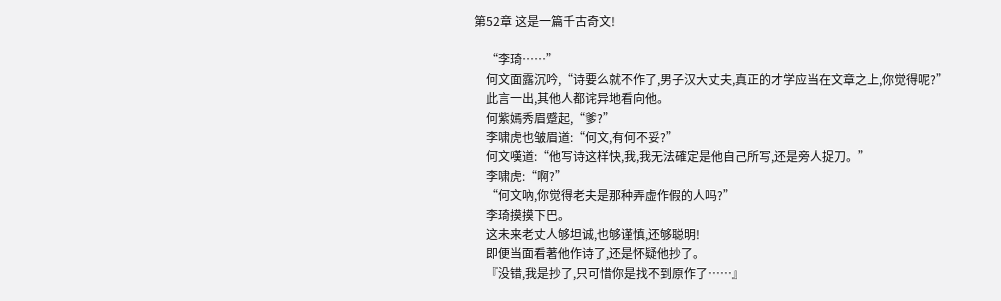第52章 这是一篇千古奇文!

    “李琦……”
    何文面露沉吟,“诗要么就不作了,男子汉大丈夫,真正的才学应当在文章之上,你觉得呢?”
    此言一出,其他人都诧异地看向他。
    何紫嫣秀眉蹙起,“爹?”
    李啸虎也皱眉道:“何文,有何不妥?”
    何文嘆道:“他写诗这样快,我,我无法確定是他自己所写,还是旁人捉刀。”
    李啸虎:“啊?”
    “何文吶,你觉得老夫是那种弄虚作假的人吗?”
    李琦摸摸下巴。
    这未来老丈人够坦诚,也够谨慎,还够聪明!
    即便当面看著他作诗了,还是怀疑他抄了。
    『没错,我是抄了,只可惜你是找不到原作了……』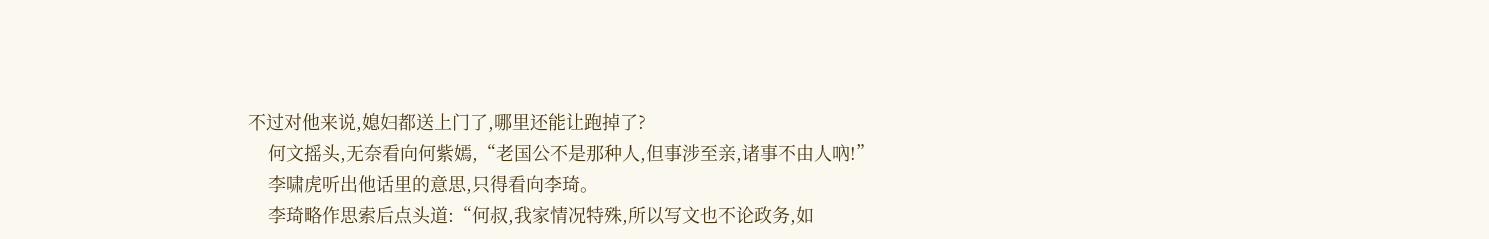不过对他来说,媳妇都送上门了,哪里还能让跑掉了?
    何文摇头,无奈看向何紫嫣,“老国公不是那种人,但事涉至亲,诸事不由人吶!”
    李啸虎听出他话里的意思,只得看向李琦。
    李琦略作思索后点头道:“何叔,我家情况特殊,所以写文也不论政务,如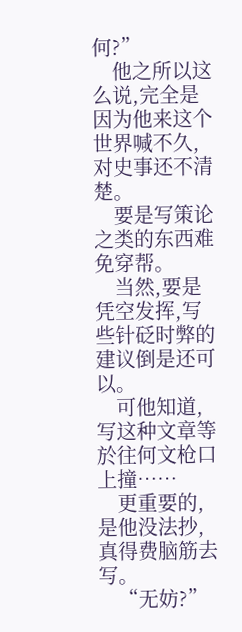何?”
    他之所以这么说,完全是因为他来这个世界喊不久,对史事还不清楚。
    要是写策论之类的东西难免穿帮。
    当然,要是凭空发挥,写些针砭时弊的建议倒是还可以。
    可他知道,写这种文章等於往何文枪口上撞……
    更重要的,是他没法抄,真得费脑筋去写。
    “无妨?”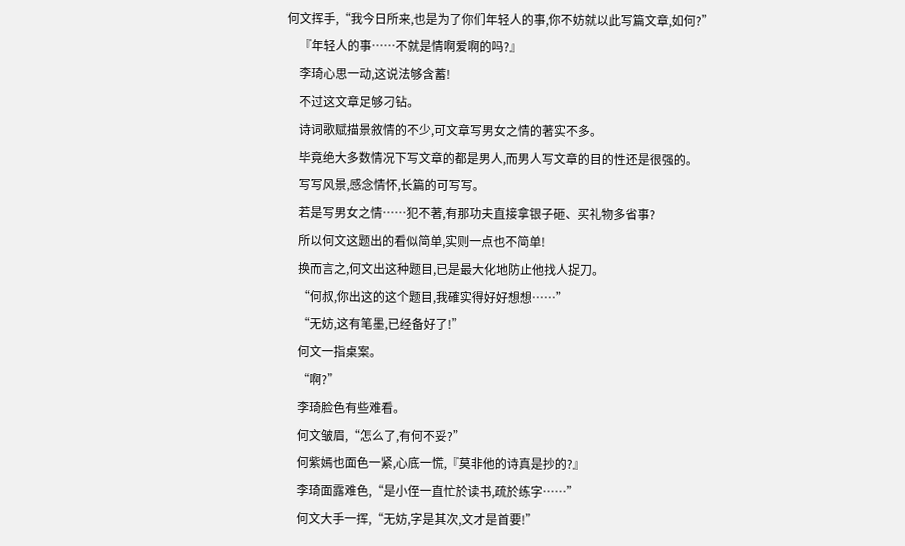何文挥手,“我今日所来,也是为了你们年轻人的事,你不妨就以此写篇文章,如何?”
    『年轻人的事……不就是情啊爱啊的吗?』
    李琦心思一动,这说法够含蓄!
    不过这文章足够刁钻。
    诗词歌赋描景敘情的不少,可文章写男女之情的著实不多。
    毕竟绝大多数情况下写文章的都是男人,而男人写文章的目的性还是很强的。
    写写风景,感念情怀,长篇的可写写。
    若是写男女之情……犯不著,有那功夫直接拿银子砸、买礼物多省事?
    所以何文这题出的看似简单,实则一点也不简单!
    换而言之,何文出这种题目,已是最大化地防止他找人捉刀。
    “何叔,你出这的这个题目,我確实得好好想想……”
    “无妨,这有笔墨,已经备好了!”
    何文一指桌案。
    “啊?”
    李琦脸色有些难看。
    何文皱眉,“怎么了,有何不妥?”
    何紫嫣也面色一紧,心底一慌,『莫非他的诗真是抄的?』
    李琦面露难色,“是小侄一直忙於读书,疏於练字……”
    何文大手一挥,“无妨,字是其次,文才是首要!”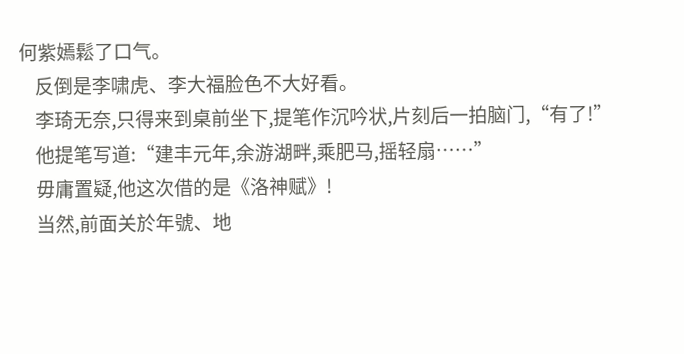何紫嫣鬆了口气。
    反倒是李啸虎、李大福脸色不大好看。
    李琦无奈,只得来到桌前坐下,提笔作沉吟状,片刻后一拍脑门,“有了!”
    他提笔写道:“建丰元年,余游湖畔,乘肥马,摇轻扇……”
    毋庸置疑,他这次借的是《洛神赋》!
    当然,前面关於年號、地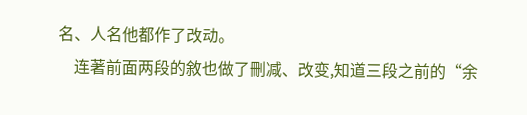名、人名他都作了改动。
    连著前面两段的敘也做了刪减、改变,知道三段之前的“余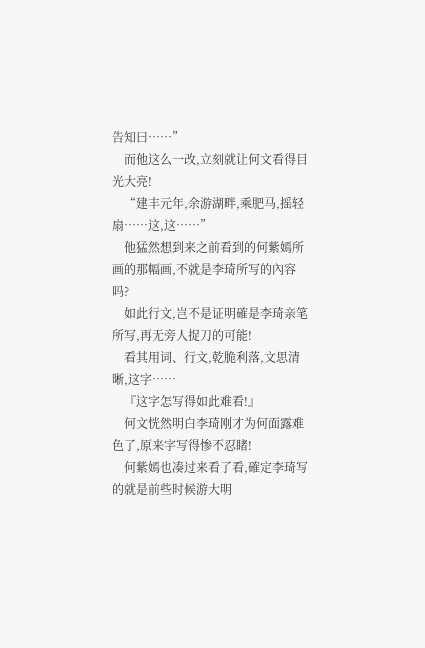告知曰……”
    而他这么一改,立刻就让何文看得目光大亮!
    “建丰元年,余游湖畔,乘肥马,摇轻扇……这,这……”
    他猛然想到来之前看到的何紫嫣所画的那幅画,不就是李琦所写的內容吗?
    如此行文,岂不是证明確是李琦亲笔所写,再无旁人捉刀的可能!
    看其用词、行文,乾脆利落,文思清晰,这字……
    『这字怎写得如此难看!』
    何文恍然明白李琦刚才为何面露难色了,原来字写得惨不忍睹!
    何紫嫣也凑过来看了看,確定李琦写的就是前些时候游大明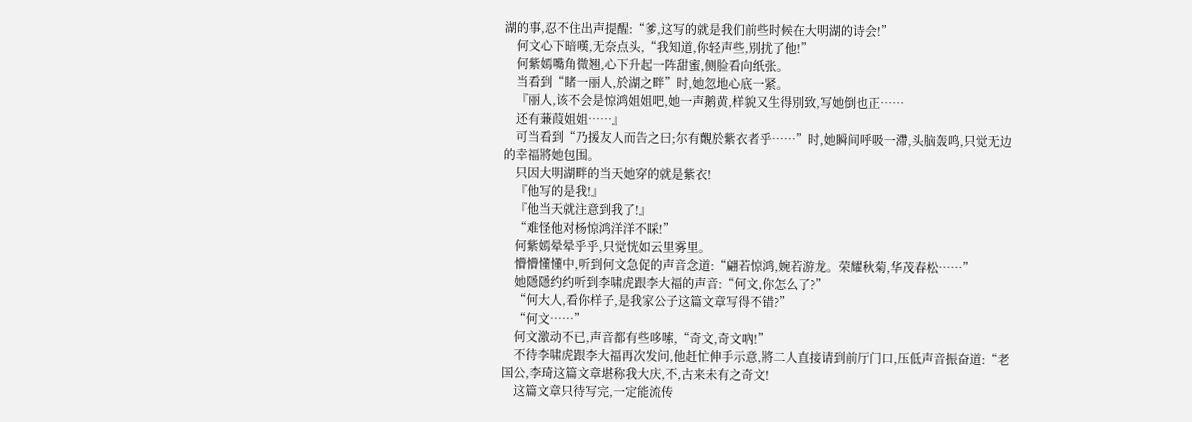湖的事,忍不住出声提醒:“爹,这写的就是我们前些时候在大明湖的诗会!”
    何文心下暗嘆,无奈点头,“我知道,你轻声些,別扰了他!”
    何紫嫣嘴角微翘,心下升起一阵甜蜜,侧脸看向纸张。
    当看到“睹一丽人,於湖之畔”时,她忽地心底一紧。
    『丽人,该不会是惊鸿姐姐吧,她一声鹅黄,样貌又生得別致,写她倒也正……
    还有蒹葭姐姐……』
    可当看到“乃援友人而告之曰;尔有覿於紫衣者乎……”时,她瞬间呼吸一滯,头脑轰鸣,只觉无边的幸福將她包围。
    只因大明湖畔的当天她穿的就是紫衣!
    『他写的是我!』
    『他当天就注意到我了!』
    “难怪他对杨惊鸿洋洋不睬!”
    何紫嫣晕晕乎乎,只觉恍如云里雾里。
    懵懵懂懂中,听到何文急促的声音念道:“翩若惊鸿,婉若游龙。荣耀秋菊,华茂春松……”
    她隱隱约约听到李啸虎跟李大福的声音:“何文,你怎么了?”
    “何大人,看你样子,是我家公子这篇文章写得不错?”
    “何文……”
    何文激动不已,声音都有些哆嗦,“奇文,奇文吶!”
    不待李啸虎跟李大福再次发问,他赶忙伸手示意,將二人直接请到前厅门口,压低声音振奋道:“老国公,李琦这篇文章堪称我大庆,不,古来未有之奇文!
    这篇文章只待写完,一定能流传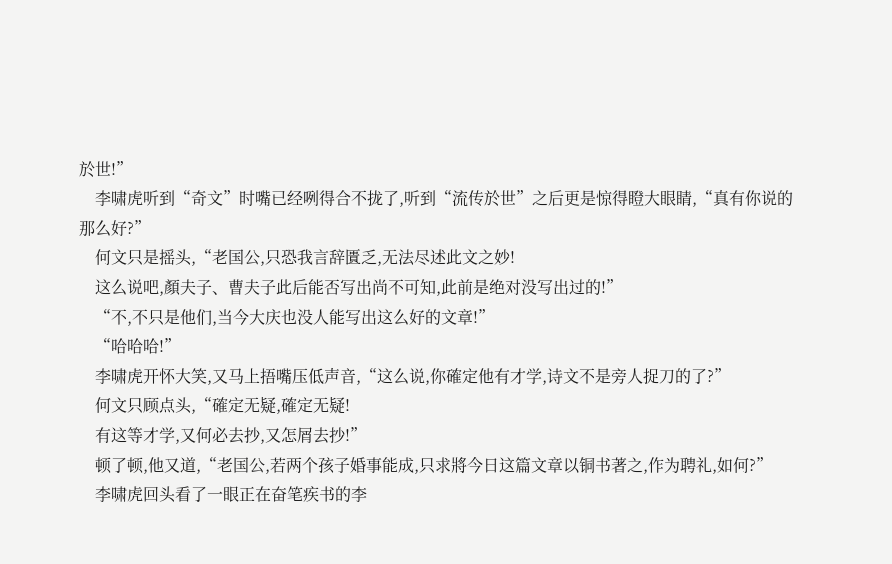於世!”
    李啸虎听到“奇文”时嘴已经咧得合不拢了,听到“流传於世”之后更是惊得瞪大眼睛,“真有你说的那么好?”
    何文只是摇头,“老国公,只恐我言辞匱乏,无法尽述此文之妙!
    这么说吧,顏夫子、曹夫子此后能否写出尚不可知,此前是绝对没写出过的!”
    “不,不只是他们,当今大庆也没人能写出这么好的文章!”
    “哈哈哈!”
    李啸虎开怀大笑,又马上捂嘴压低声音,“这么说,你確定他有才学,诗文不是旁人捉刀的了?”
    何文只顾点头,“確定无疑,確定无疑!
    有这等才学,又何必去抄,又怎屑去抄!”
    顿了顿,他又道,“老国公,若两个孩子婚事能成,只求將今日这篇文章以铜书著之,作为聘礼,如何?”
    李啸虎回头看了一眼正在奋笔疾书的李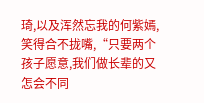琦,以及浑然忘我的何紫嫣,笑得合不拢嘴,“只要两个孩子愿意,我们做长辈的又怎会不同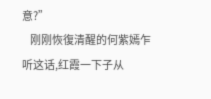意?”
    刚刚恢復清醒的何紫嫣乍听这话,红霞一下子从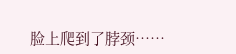脸上爬到了脖颈……